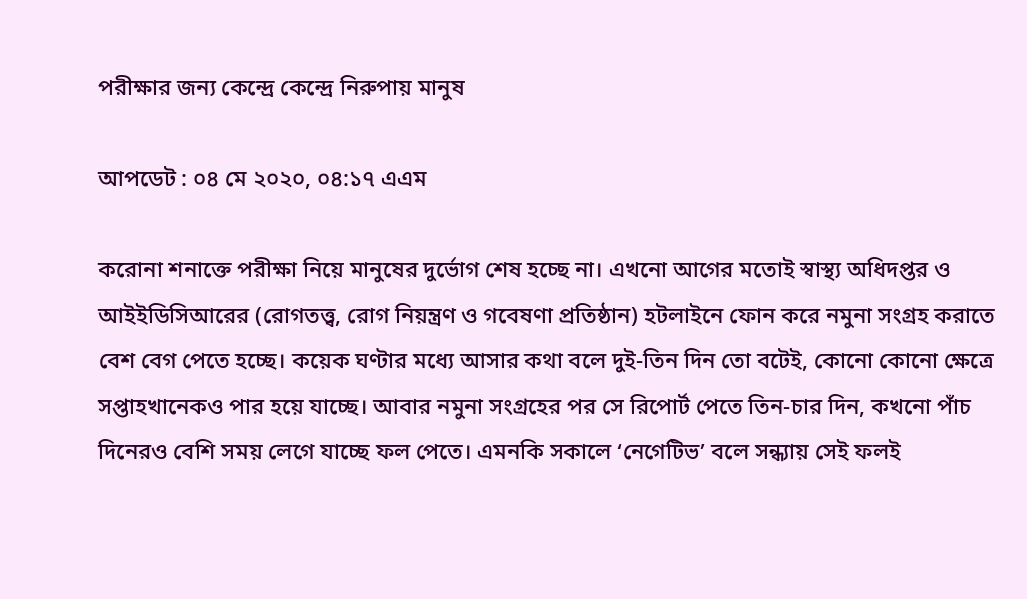পরীক্ষার জন্য কেন্দ্রে কেন্দ্রে নিরুপায় মানুষ

আপডেট : ০৪ মে ২০২০, ০৪:১৭ এএম

করোনা শনাক্তে পরীক্ষা নিয়ে মানুষের দুর্ভোগ শেষ হচ্ছে না। এখনো আগের মতোই স্বাস্থ্য অধিদপ্তর ও আইইডিসিআরের (রোগতত্ত্ব, রোগ নিয়ন্ত্রণ ও গবেষণা প্রতিষ্ঠান) হটলাইনে ফোন করে নমুনা সংগ্রহ করাতে বেশ বেগ পেতে হচ্ছে। কয়েক ঘণ্টার মধ্যে আসার কথা বলে দুই-তিন দিন তো বটেই, কোনো কোনো ক্ষেত্রে সপ্তাহখানেকও পার হয়ে যাচ্ছে। আবার নমুনা সংগ্রহের পর সে রিপোর্ট পেতে তিন-চার দিন, কখনো পাঁচ দিনেরও বেশি সময় লেগে যাচ্ছে ফল পেতে। এমনকি সকালে ‘নেগেটিভ’ বলে সন্ধ্যায় সেই ফলই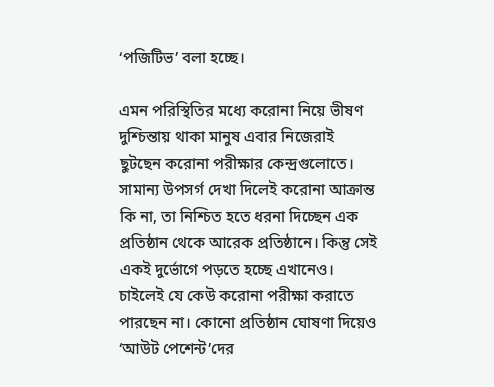‘পজিটিভ’ বলা হচ্ছে।

এমন পরিস্থিতির মধ্যে করোনা নিয়ে ভীষণ দুশ্চিন্তায় থাকা মানুষ এবার নিজেরাই ছুটছেন করোনা পরীক্ষার কেন্দ্রগুলোতে। সামান্য উপসর্গ দেখা দিলেই করোনা আক্রান্ত কি না, তা নিশ্চিত হতে ধরনা দিচ্ছেন এক প্রতিষ্ঠান থেকে আরেক প্রতিষ্ঠানে। কিন্তু সেই একই দুর্ভোগে পড়তে হচ্ছে এখানেও। চাইলেই যে কেউ করোনা পরীক্ষা করাতে পারছেন না। কোনো প্রতিষ্ঠান ঘোষণা দিয়েও ‘আউট পেশেন্ট’দের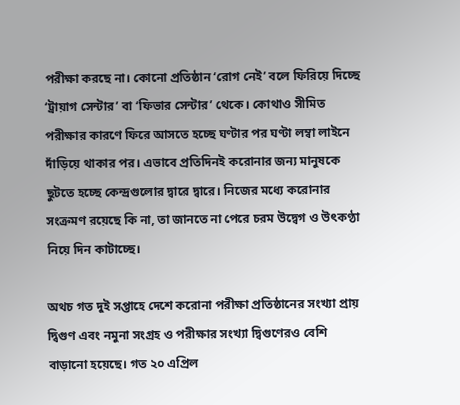পরীক্ষা করছে না। কোনো প্রতিষ্ঠান ‘রোগ নেই’ বলে ফিরিয়ে দিচ্ছে ‘ট্রায়াগ সেন্টার’ বা ‘ফিভার সেন্টার’ থেকে। কোথাও সীমিত পরীক্ষার কারণে ফিরে আসতে হচ্ছে ঘণ্টার পর ঘণ্টা লম্বা লাইনে দাঁড়িয়ে থাকার পর। এভাবে প্রতিদিনই করোনার জন্য মানুষকে ছুটতে হচ্ছে কেন্দ্রগুলোর দ্বারে দ্বারে। নিজের মধ্যে করোনার সংক্রমণ রয়েছে কি না, তা জানতে না পেরে চরম উদ্বেগ ও উৎকণ্ঠা নিয়ে দিন কাটাচ্ছে।

অথচ গত দুই সপ্তাহে দেশে করোনা পরীক্ষা প্রতিষ্ঠানের সংখ্যা প্রায় দ্বিগুণ এবং নমুনা সংগ্রহ ও পরীক্ষার সংখ্যা দ্বিগুণেরও বেশি বাড়ানো হয়েছে। গত ২০ এপ্রিল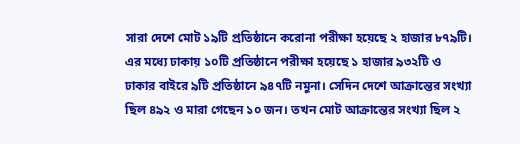সারা দেশে মোট ১৯টি প্রতিষ্ঠানে করোনা পরীক্ষা হয়েছে ২ হাজার ৮৭৯টি। এর মধ্যে ঢাকায় ১০টি প্রতিষ্ঠানে পরীক্ষা হয়েছে ১ হাজার ৯৩২টি ও ঢাকার বাইরে ৯টি প্রতিষ্ঠানে ৯৪৭টি নমুনা। সেদিন দেশে আক্রান্তের সংখ্যা ছিল ৪৯২ ও মারা গেছেন ১০ জন। তখন মোট আক্রান্তের সংখ্যা ছিল ২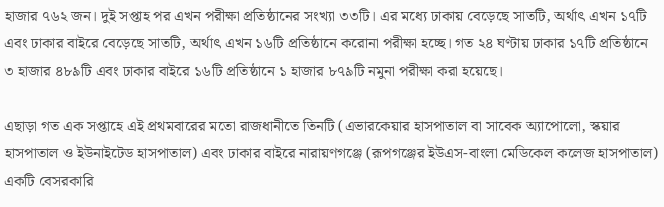হাজার ৭৬২ জন। দুই সপ্তাহ পর এখন পরীক্ষা প্রতিষ্ঠানের সংখ্যা ৩৩টি। এর মধ্যে ঢাকায় বেড়েছে সাতটি, অর্থাৎ এখন ১৭টি এবং ঢাকার বাইরে বেড়েছে সাতটি, অর্থাৎ এখন ১৬টি প্রতিষ্ঠানে করোনা পরীক্ষা হচ্ছে। গত ২৪ ঘণ্টায় ঢাকার ১৭টি প্রতিষ্ঠানে ৩ হাজার ৪৮৯টি এবং ঢাকার বাইরে ১৬টি প্রতিষ্ঠানে ১ হাজার ৮৭৯টি নমুনা পরীক্ষা করা হয়েছে।

এছাড়া গত এক সপ্তাহে এই প্রথমবারের মতো রাজধানীতে তিনটি (এভারকেয়ার হাসপাতাল বা সাবেক অ্যাপোলো, স্কয়ার হাসপাতাল ও ইউনাইটেড হাসপাতাল) এবং ঢাকার বাইরে নারায়ণগঞ্জে (রূপগঞ্জের ইউএস-বাংলা মেডিকেল কলেজ হাসপাতাল) একটি বেসরকারি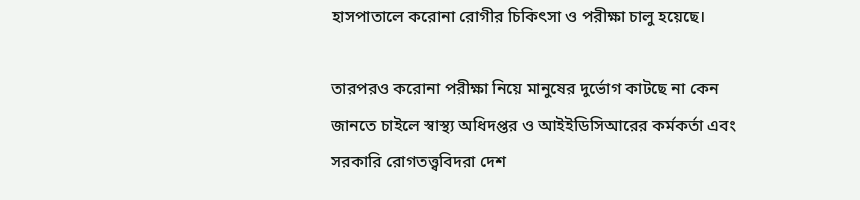হাসপাতালে করোনা রোগীর চিকিৎসা ও পরীক্ষা চালু হয়েছে।

তারপরও করোনা পরীক্ষা নিয়ে মানুষের দুর্ভোগ কাটছে না কেন জানতে চাইলে স্বাস্থ্য অধিদপ্তর ও আইইডিসিআরের কর্মকর্তা এবং সরকারি রোগতত্ত্ববিদরা দেশ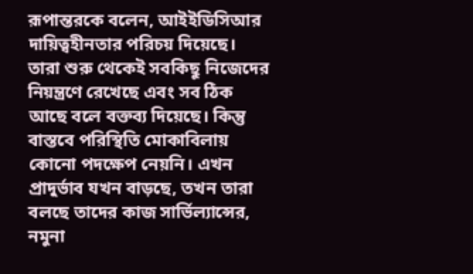রূপান্তরকে বলেন, আইইডিসিআর দায়িত্বহীনতার পরিচয় দিয়েছে। তারা শুরু থেকেই সবকিছু নিজেদের নিয়ন্ত্রণে রেখেছে এবং সব ঠিক আছে বলে বক্তব্য দিয়েছে। কিন্তু বাস্তবে পরিস্থিতি মোকাবিলায় কোনো পদক্ষেপ নেয়নি। এখন প্রাদুর্ভাব যখন বাড়ছে, তখন তারা বলছে তাদের কাজ সার্ভিল্যান্সের, নমুনা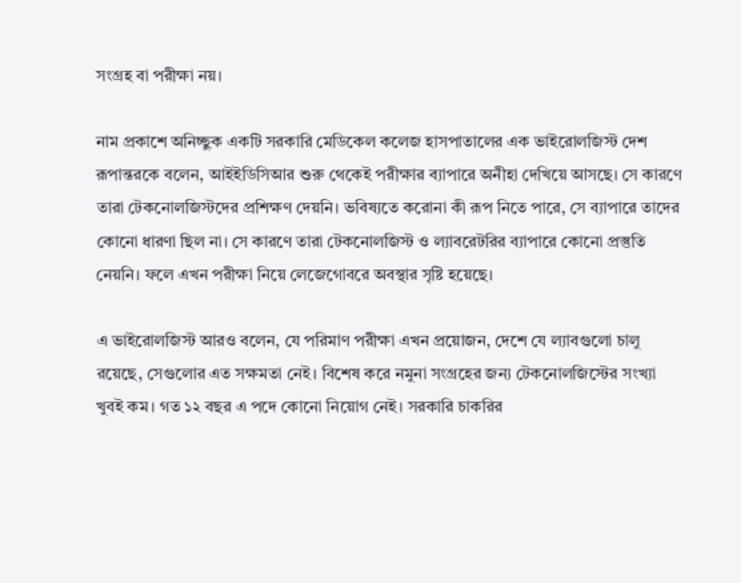সংগ্রহ বা পরীক্ষা নয়।

নাম প্রকাশে অনিচ্ছুক একটি সরকারি মেডিকেল কলেজ হাসপাতালের এক ভাইরোলজিস্ট দেশ রূপান্তরকে বলেন, আইইডিসিআর শুরু থেকেই পরীক্ষার ব্যাপারে অনীহা দেখিয়ে আসছে। সে কারণে তারা টেকনোলজিস্টদের প্রশিক্ষণ দেয়নি। ভবিষ্যতে করোনা কী রূপ নিতে পারে, সে ব্যাপারে তাদের কোনো ধারণা ছিল না। সে কারণে তারা টেকনোলজিস্ট ও ল্যাবরেটরির ব্যাপারে কোনো প্রস্তুতি নেয়নি। ফলে এখন পরীক্ষা নিয়ে লেজেগোবরে অবস্থার সৃষ্টি হয়েছে।

এ ভাইরোলজিস্ট আরও বলেন, যে পরিমাণ পরীক্ষা এখন প্রয়োজন, দেশে যে ল্যাবগুলো চালু রয়েছে, সেগুলোর এত সক্ষমতা নেই। বিশেষ করে নমুনা সংগ্রহের জন্য টেকনোলজিস্টের সংখ্যা খুবই কম। গত ১২ বছর এ পদে কোনো নিয়োগ নেই। সরকারি চাকরির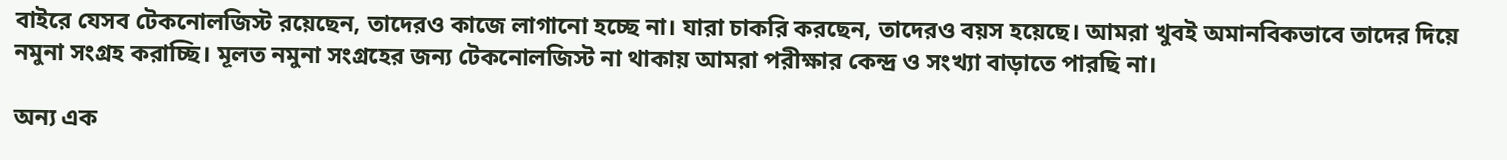বাইরে যেসব টেকনোলজিস্ট রয়েছেন, তাদেরও কাজে লাগানো হচ্ছে না। যারা চাকরি করছেন, তাদেরও বয়স হয়েছে। আমরা খুবই অমানবিকভাবে তাদের দিয়ে নমুনা সংগ্রহ করাচ্ছি। মূলত নমুনা সংগ্রহের জন্য টেকনোলজিস্ট না থাকায় আমরা পরীক্ষার কেন্দ্র ও সংখ্যা বাড়াতে পারছি না।

অন্য এক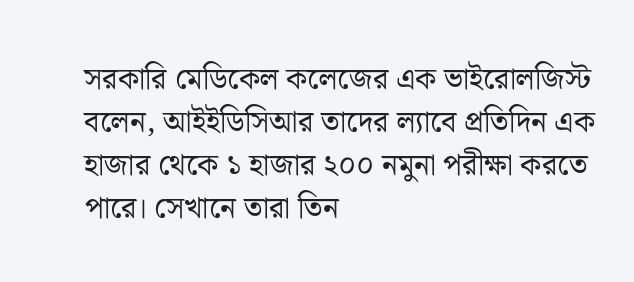সরকারি মেডিকেল কলেজের এক ভাইরোলজিস্ট বলেন, আইইডিসিআর তাদের ল্যাবে প্রতিদিন এক হাজার থেকে ১ হাজার ২০০ নমুনা পরীক্ষা করতে পারে। সেখানে তারা তিন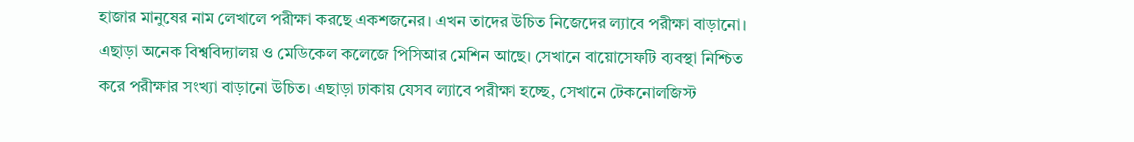হাজার মানুষের নাম লেখালে পরীক্ষা করছে একশজনের। এখন তাদের উচিত নিজেদের ল্যাবে পরীক্ষা বাড়ানো। এছাড়া অনেক বিশ্ববিদ্যালয় ও মেডিকেল কলেজে পিসিআর মেশিন আছে। সেখানে বায়োসেফটি ব্যবস্থা নিশ্চিত করে পরীক্ষার সংখ্যা বাড়ানো উচিত। এছাড়া ঢাকায় যেসব ল্যাবে পরীক্ষা হচ্ছে, সেখানে টেকনোলজিস্ট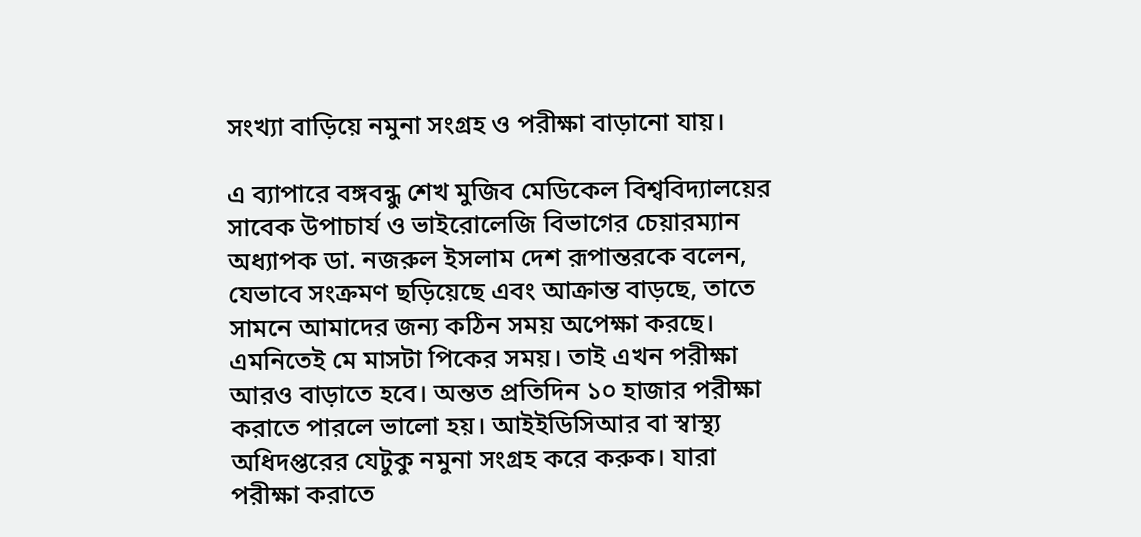সংখ্যা বাড়িয়ে নমুনা সংগ্রহ ও পরীক্ষা বাড়ানো যায়।

এ ব্যাপারে বঙ্গবন্ধু শেখ মুজিব মেডিকেল বিশ্ববিদ্যালয়ের সাবেক উপাচার্য ও ভাইরোলেজি বিভাগের চেয়ারম্যান অধ্যাপক ডা. নজরুল ইসলাম দেশ রূপান্তরকে বলেন, যেভাবে সংক্রমণ ছড়িয়েছে এবং আক্রান্ত বাড়ছে, তাতে সামনে আমাদের জন্য কঠিন সময় অপেক্ষা করছে। এমনিতেই মে মাসটা পিকের সময়। তাই এখন পরীক্ষা আরও বাড়াতে হবে। অন্তত প্রতিদিন ১০ হাজার পরীক্ষা করাতে পারলে ভালো হয়। আইইডিসিআর বা স্বাস্থ্য অধিদপ্তরের যেটুকু নমুনা সংগ্রহ করে করুক। যারা পরীক্ষা করাতে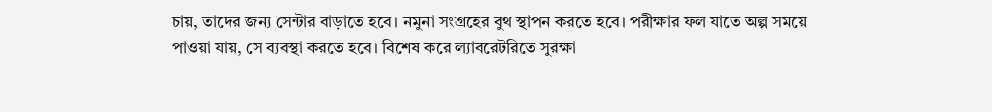চায়, তাদের জন্য সেন্টার বাড়াতে হবে। নমুনা সংগ্রহের বুথ স্থাপন করতে হবে। পরীক্ষার ফল যাতে অল্প সময়ে পাওয়া যায়, সে ব্যবস্থা করতে হবে। বিশেষ করে ল্যাবরেটরিতে সুরক্ষা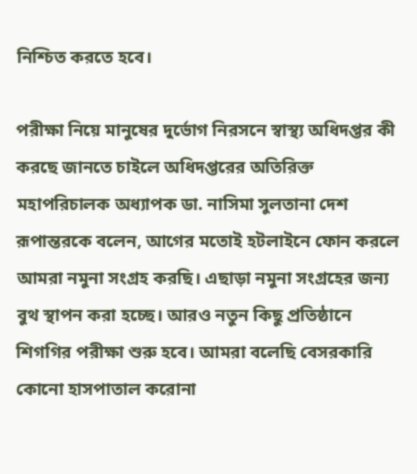নিশ্চিত করতে হবে।

পরীক্ষা নিয়ে মানুষের দুর্ভোগ নিরসনে স্বাস্থ্য অধিদপ্তর কী করছে জানতে চাইলে অধিদপ্তরের অতিরিক্ত মহাপরিচালক অধ্যাপক ডা. নাসিমা সুলতানা দেশ রূপান্তরকে বলেন, আগের মতোই হটলাইনে ফোন করলে আমরা নমুনা সংগ্রহ করছি। এছাড়া নমুনা সংগ্রহের জন্য বুথ স্থাপন করা হচ্ছে। আরও নতুন কিছু প্রতিষ্ঠানে শিগগির পরীক্ষা শুরু হবে। আমরা বলেছি বেসরকারি কোনো হাসপাতাল করোনা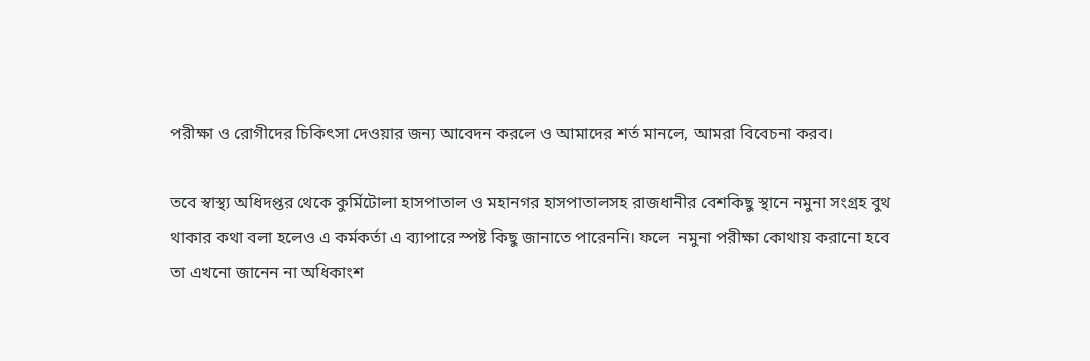পরীক্ষা ও রোগীদের চিকিৎসা দেওয়ার জন্য আবেদন করলে ও আমাদের শর্ত মানলে, আমরা বিবেচনা করব।

তবে স্বাস্থ্য অধিদপ্তর থেকে কুর্মিটোলা হাসপাতাল ও মহানগর হাসপাতালসহ রাজধানীর বেশকিছু স্থানে নমুনা সংগ্রহ বুথ থাকার কথা বলা হলেও এ কর্মকর্তা এ ব্যাপারে স্পষ্ট কিছু জানাতে পারেননি। ফলে  নমুনা পরীক্ষা কোথায় করানো হবে তা এখনো জানেন না অধিকাংশ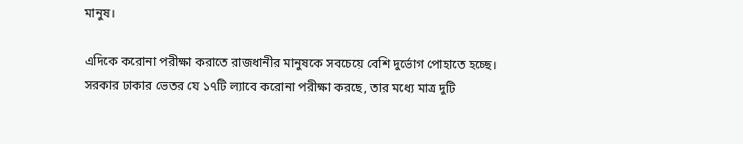মানুষ।

এদিকে করোনা পরীক্ষা করাতে রাজধানীর মানুষকে সবচেয়ে বেশি দুর্ভোগ পোহাতে হচ্ছে। সরকার ঢাকার ভেতর যে ১৭টি ল্যাবে করোনা পরীক্ষা করছে, তার মধ্যে মাত্র দুটি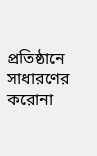প্রতিষ্ঠানে সাধারণের করোনা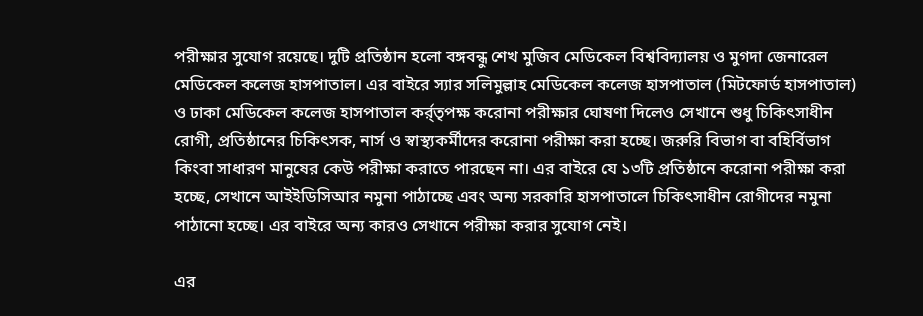পরীক্ষার সুযোগ রয়েছে। দুটি প্রতিষ্ঠান হলো বঙ্গবন্ধু শেখ মুজিব মেডিকেল বিশ্ববিদ্যালয় ও মুগদা জেনারেল মেডিকেল কলেজ হাসপাতাল। এর বাইরে স্যার সলিমুল্লাহ মেডিকেল কলেজ হাসপাতাল (মিটফোর্ড হাসপাতাল) ও ঢাকা মেডিকেল কলেজ হাসপাতাল কর্র্তৃপক্ষ করোনা পরীক্ষার ঘোষণা দিলেও সেখানে শুধু চিকিৎসাধীন রোগী, প্রতিষ্ঠানের চিকিৎসক, নার্স ও স্বাস্থ্যকর্মীদের করোনা পরীক্ষা করা হচ্ছে। জরুরি বিভাগ বা বহির্বিভাগ কিংবা সাধারণ মানুষের কেউ পরীক্ষা করাতে পারছেন না। এর বাইরে যে ১৩টি প্রতিষ্ঠানে করোনা পরীক্ষা করা হচ্ছে, সেখানে আইইডিসিআর নমুনা পাঠাচ্ছে এবং অন্য সরকারি হাসপাতালে চিকিৎসাধীন রোগীদের নমুনা পাঠানো হচ্ছে। এর বাইরে অন্য কারও সেখানে পরীক্ষা করার সুযোগ নেই।

এর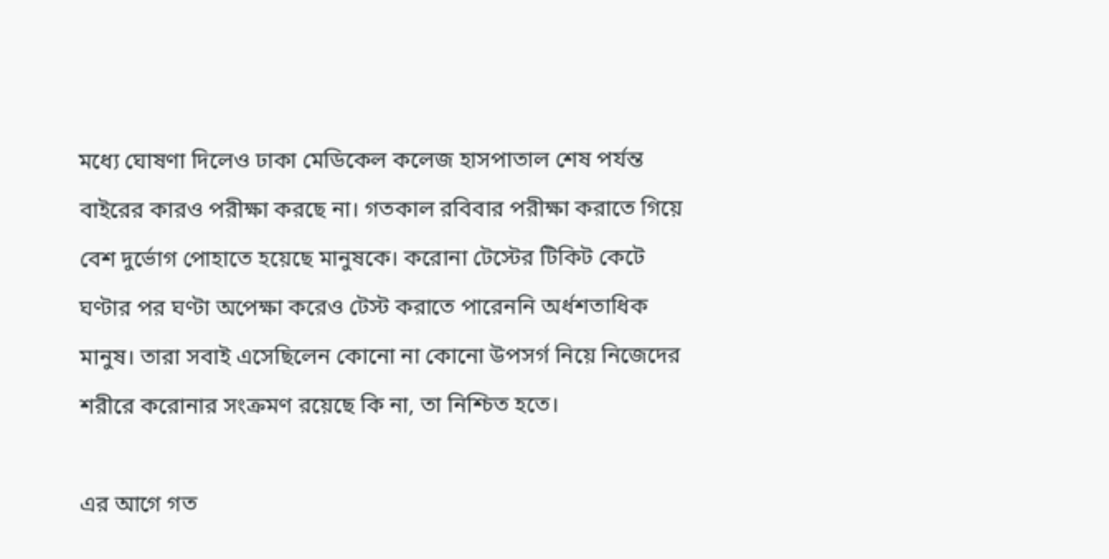মধ্যে ঘোষণা দিলেও ঢাকা মেডিকেল কলেজ হাসপাতাল শেষ পর্যন্ত বাইরের কারও পরীক্ষা করছে না। গতকাল রবিবার পরীক্ষা করাতে গিয়ে বেশ দুর্ভোগ পোহাতে হয়েছে মানুষকে। করোনা টেস্টের টিকিট কেটে ঘণ্টার পর ঘণ্টা অপেক্ষা করেও টেস্ট করাতে পারেননি অর্ধশতাধিক মানুষ। তারা সবাই এসেছিলেন কোনো না কোনো উপসর্গ নিয়ে নিজেদের শরীরে করোনার সংক্রমণ রয়েছে কি না, তা নিশ্চিত হতে।

এর আগে গত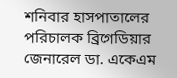শনিবার হাসপাতালের পরিচালক ব্রিগেডিয়ার জেনারেল ডা. একেএম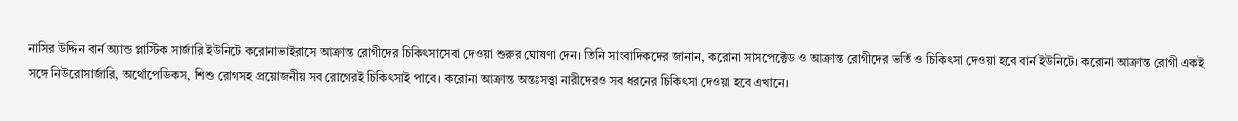নাসির উদ্দিন বার্ন অ্যান্ড প্লাস্টিক সার্জারি ইউনিটে করোনাভাইরাসে আক্রান্ত রোগীদের চিকিৎসাসেবা দেওয়া শুরুর ঘোষণা দেন। তিনি সাংবাদিকদের জানান, করোনা সাসপেক্টেড ও আক্রান্ত রোগীদের ভর্তি ও চিকিৎসা দেওয়া হবে বার্ন ইউনিটে। করোনা আক্রান্ত রোগী একই সঙ্গে নিউরোসার্জারি, অর্থোপেডিকস, শিশু রোগসহ প্রয়োজনীয় সব রোগেরই চিকিৎসাই পাবে। করোনা আক্রান্ত অন্তঃসত্ত্বা নারীদেরও সব ধরনের চিকিৎসা দেওয়া হবে এখানে।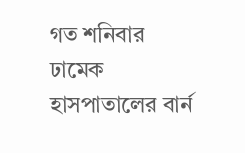গত শনিবার ঢামেক হাসপাতালের বার্ন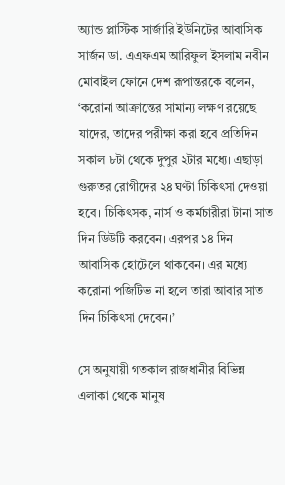অ্যান্ড প্লাস্টিক সার্জারি ইউনিটের আবাসিক সার্জন ডা. এএফএম আরিফুল ইসলাম নবীন মোবাইল ফোনে দেশ রূপান্তরকে বলেন, ‘করোনা আক্রান্তের সামান্য লক্ষণ রয়েছে যাদের, তাদের পরীক্ষা করা হবে প্রতিদিন সকাল ৮টা থেকে দুপুর ২টার মধ্যে। এছাড়া গুরুতর রোগীদের ২৪ ঘণ্টা চিকিৎসা দেওয়া হবে। চিকিৎসক, নার্স ও কর্মচারীরা টানা সাত দিন ডিউটি করবেন। এরপর ১৪ দিন আবাসিক হোটেলে থাকবেন। এর মধ্যে করোনা পজিটিভ না হলে তারা আবার সাত দিন চিকিৎসা দেবেন।’

সে অনুযায়ী গতকাল রাজধানীর বিভিন্ন এলাকা থেকে মানুষ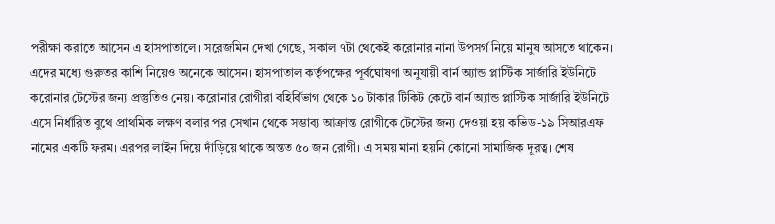পরীক্ষা করাতে আসেন এ হাসপাতালে। সরেজমিন দেখা গেছে, সকাল ৭টা থেকেই করোনার নানা উপসর্গ নিয়ে মানুষ আসতে থাকেন। এদের মধ্যে গুরুতর কাশি নিয়েও অনেকে আসেন। হাসপাতাল কর্তৃপক্ষের পূর্বঘোষণা অনুযায়ী বার্ন অ্যান্ড প্লাস্টিক সার্জারি ইউনিটে করোনার টেস্টের জন্য প্রস্তুতিও নেয়। করোনার রোগীরা বহির্বিভাগ থেকে ১০ টাকার টিকিট কেটে বার্ন অ্যান্ড প্লাস্টিক সার্জারি ইউনিটে এসে নির্ধারিত বুথে প্রাথমিক লক্ষণ বলার পর সেখান থেকে সম্ভাব্য আক্রান্ত রোগীকে টেস্টের জন্য দেওয়া হয় কভিড-১৯ সিআরএফ নামের একটি ফরম। এরপর লাইন দিয়ে দাঁড়িয়ে থাকে অন্তত ৫০ জন রোগী। এ সময় মানা হয়নি কোনো সামাজিক দূরত্ব। শেষ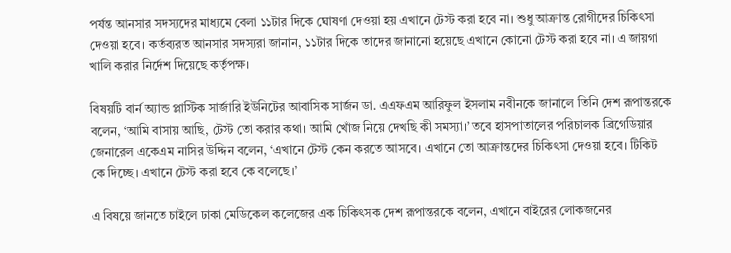পর্যন্ত আনসার সদস্যদের মাধ্যমে বেলা ১১টার দিকে ঘোষণা দেওয়া হয় এখানে টেস্ট করা হবে না। শুধু আক্রান্ত রোগীদের চিকিৎসা দেওয়া হবে। কর্তব্যরত আনসার সদস্যরা জানান, ১১টার দিকে তাদের জানানো হয়েছে এখানে কোনো টেস্ট করা হবে না। এ জায়গা খালি করার নির্দেশ দিয়েছে কর্তৃপক্ষ।

বিষয়টি বার্ন অ্যান্ড প্লাস্টিক সার্জারি ইউনিটের আবাসিক সার্জন ডা. এএফএম আরিফুল ইসলাম নবীনকে জানালে তিনি দেশ রূপান্তরকে বলেন, ‘আমি বাসায় আছি, টেস্ট তো করার কথা। আমি খোঁজ নিয়ে দেখছি কী সমস্যা।’ তবে হাসপাতালের পরিচালক ব্রিগেডিয়ার জেনারেল একেএম নাসির উদ্দিন বলেন, ‘এখানে টেস্ট কেন করতে আসবে। এখানে তো আক্রান্তদের চিকিৎসা দেওয়া হবে। টিকিট কে দিচ্ছে। এখানে টেস্ট করা হবে কে বলেছে।’

এ বিষয়ে জানতে চাইলে ঢাকা মেডিকেল কলেজের এক চিকিৎসক দেশ রূপান্তরকে বলেন, এখানে বাইরের লোকজনের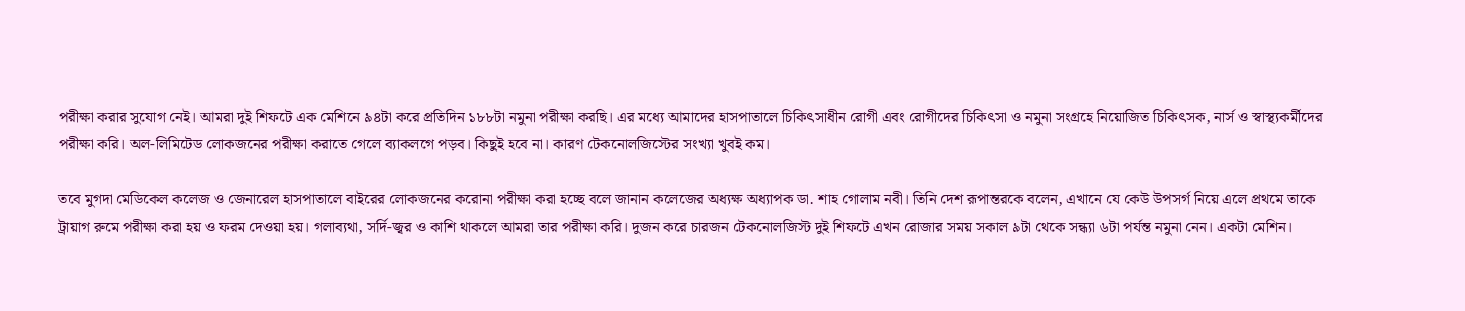পরীক্ষা করার সুযোগ নেই। আমরা দুই শিফটে এক মেশিনে ৯৪টা করে প্রতিদিন ১৮৮টা নমুনা পরীক্ষা করছি। এর মধ্যে আমাদের হাসপাতালে চিকিৎসাধীন রোগী এবং রোগীদের চিকিৎসা ও নমুনা সংগ্রহে নিয়োজিত চিকিৎসক, নার্স ও স্বাস্থ্যকর্মীদের পরীক্ষা করি। অল-লিমিটেড লোকজনের পরীক্ষা করাতে গেলে ব্যাকলগে পড়ব। কিছুই হবে না। কারণ টেকনোলজিস্টের সংখ্যা খুবই কম।

তবে মুগদা মেডিকেল কলেজ ও জেনারেল হাসপাতালে বাইরের লোকজনের করোনা পরীক্ষা করা হচ্ছে বলে জানান কলেজের অধ্যক্ষ অধ্যাপক ডা. শাহ গোলাম নবী। তিনি দেশ রূপান্তরকে বলেন, এখানে যে কেউ উপসর্গ নিয়ে এলে প্রথমে তাকে ট্রায়াগ রুমে পরীক্ষা করা হয় ও ফরম দেওয়া হয়। গলাব্যথা, সর্দি-জ্বর ও কাশি থাকলে আমরা তার পরীক্ষা করি। দুজন করে চারজন টেকনোলজিস্ট দুই শিফটে এখন রোজার সময় সকাল ৯টা থেকে সন্ধ্যা ৬টা পর্যন্ত নমুনা নেন। একটা মেশিন।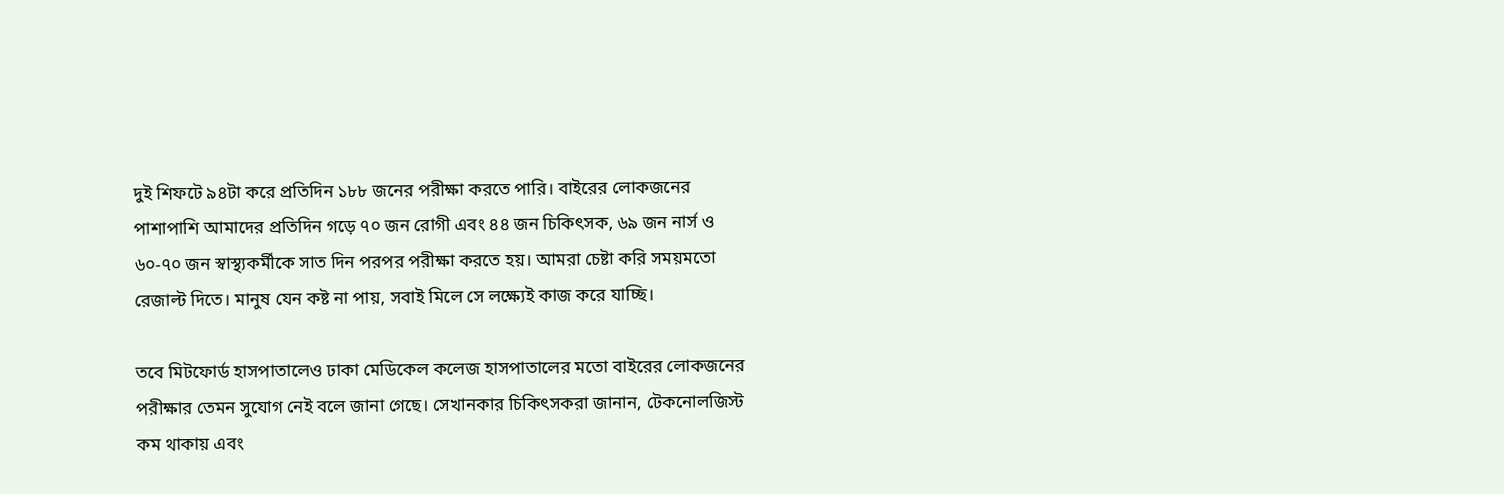দুই শিফটে ৯৪টা করে প্রতিদিন ১৮৮ জনের পরীক্ষা করতে পারি। বাইরের লোকজনের পাশাপাশি আমাদের প্রতিদিন গড়ে ৭০ জন রোগী এবং ৪৪ জন চিকিৎসক, ৬৯ জন নার্স ও ৬০-৭০ জন স্বাস্থ্যকর্মীকে সাত দিন পরপর পরীক্ষা করতে হয়। আমরা চেষ্টা করি সময়মতো রেজাল্ট দিতে। মানুষ যেন কষ্ট না পায়, সবাই মিলে সে লক্ষ্যেই কাজ করে যাচ্ছি।

তবে মিটফোর্ড হাসপাতালেও ঢাকা মেডিকেল কলেজ হাসপাতালের মতো বাইরের লোকজনের পরীক্ষার তেমন সুযোগ নেই বলে জানা গেছে। সেখানকার চিকিৎসকরা জানান, টেকনোলজিস্ট কম থাকায় এবং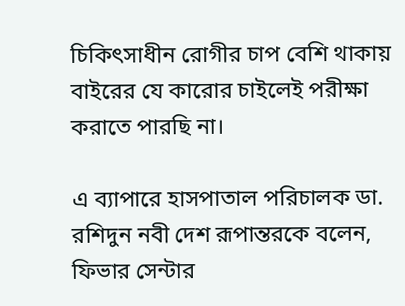চিকিৎসাধীন রোগীর চাপ বেশি থাকায় বাইরের যে কারোর চাইলেই পরীক্ষা করাতে পারছি না।

এ ব্যাপারে হাসপাতাল পরিচালক ডা. রশিদুন নবী দেশ রূপান্তরকে বলেন, ফিভার সেন্টার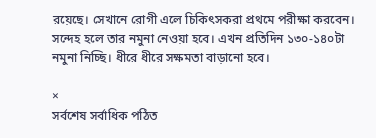রয়েছে। সেখানে রোগী এলে চিকিৎসকরা প্রথমে পরীক্ষা করবেন। সন্দেহ হলে তার নমুনা নেওয়া হবে। এখন প্রতিদিন ১৩০-১৪০টা নমুনা নিচ্ছি। ধীরে ধীরে সক্ষমতা বাড়ানো হবে।

×
সর্বশেষ সর্বাধিক পঠিত